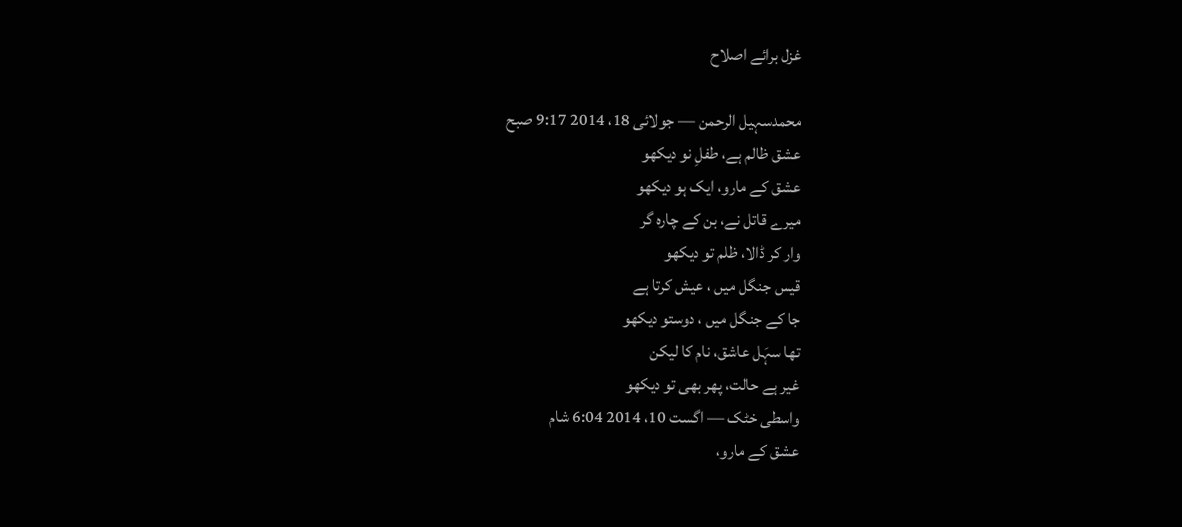غزل برائے اصلاح

محمدسہیل الرحمن — جولائی 18، 2014 9:17 صبح
عشق ظالم ہے، طفلِ نو دیکھو
عشق کے مارو، ایک ہو دیکھو
میرے قاتل نے، بن کے چارہ گر
وار کر ڈالا، ظلم تو دیکھو
قیس جنگل میں ، عیش کرتا ہے
جا کے جنگل میں ، دوستو دیکھو
تھا سہَل عاشق، نام کا لیکن
غیر ہے حالت، پھر بھی تو دیکھو
واسطی خٹک — اگست 10، 2014 6:04 شام
عشق کے مارو،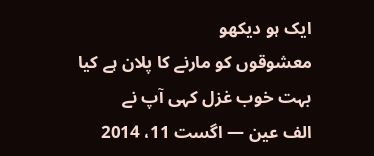ایک ہو دیکھو
معشوقوں کو مارنے کا پلان ہے کیا
بہت خوب غزل کہی آپ نے
الف عین — اگست 11، 2014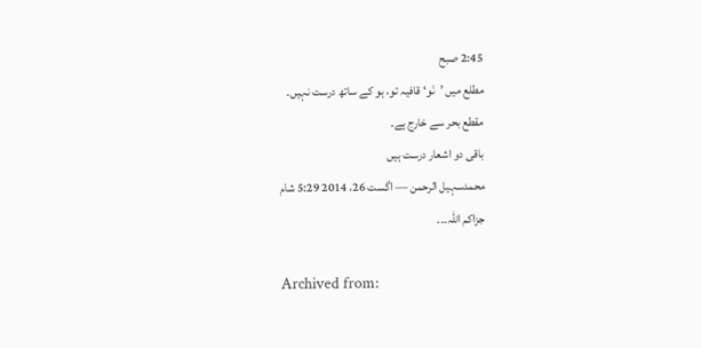2:45 صبح
مطلع میں ’نَو‘ قافیہ تو، ہو کے ساتھ درست نہیں۔
مقطع بحر سے خارج ہے۔
باقی دو اشعار درست ہیں
محمدسہیل الرحمن — اگست 26، 2014 5:29 شام
جزاکم اللہ۔۔۔

Archived from: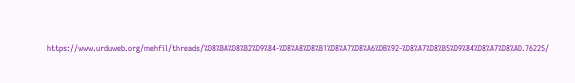https://www.urduweb.org/mehfil/threads/%D8%BA%D8%B2%D9%84-%D8%A8%D8%B1%D8%A7%D8%A6%DB%92-%D8%A7%D8%B5%D9%84%D8%A7%D8%AD.76225/